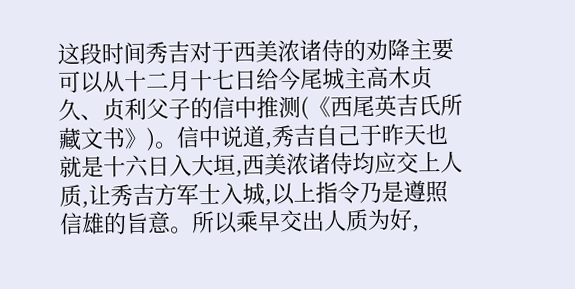这段时间秀吉对于西美浓诸侍的劝降主要可以从十二月十七日给今尾城主高木贞久、贞利父子的信中推测(《西尾英吉氏所藏文书》)。信中说道,秀吉自己于昨天也就是十六日入大垣,西美浓诸侍均应交上人质,让秀吉方军士入城,以上指令乃是遵照信雄的旨意。所以乘早交出人质为好,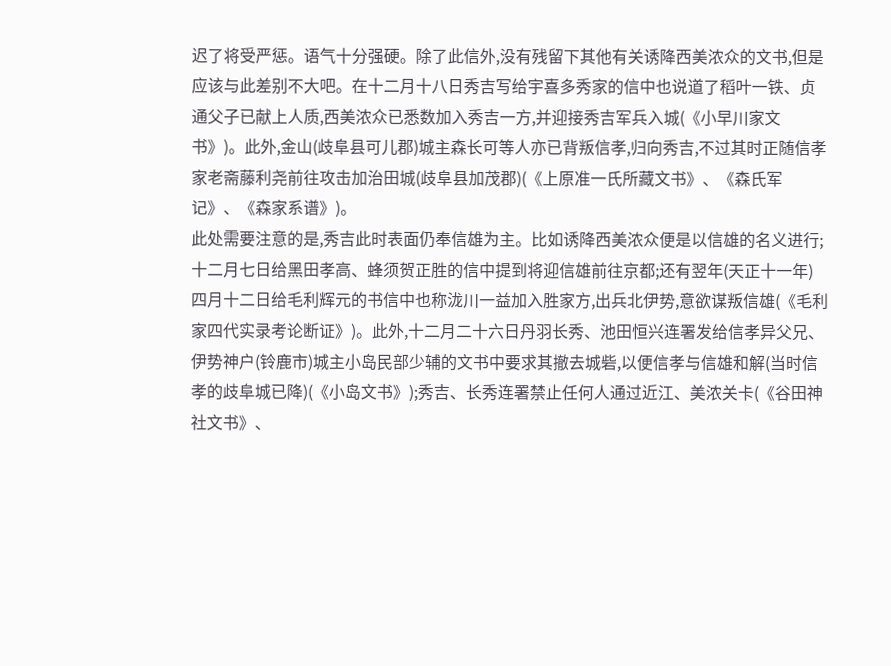迟了将受严惩。语气十分强硬。除了此信外,没有残留下其他有关诱降西美浓众的文书,但是应该与此差别不大吧。在十二月十八日秀吉写给宇喜多秀家的信中也说道了稻叶一铁、贞通父子已献上人质,西美浓众已悉数加入秀吉一方,并迎接秀吉军兵入城(《小早川家文书》)。此外,金山(歧阜县可儿郡)城主森长可等人亦已背叛信孝,归向秀吉,不过其时正随信孝家老斋藤利尧前往攻击加治田城(歧阜县加茂郡)(《上原准一氏所藏文书》、《森氏军记》、《森家系谱》)。
此处需要注意的是,秀吉此时表面仍奉信雄为主。比如诱降西美浓众便是以信雄的名义进行;十二月七日给黑田孝高、蜂须贺正胜的信中提到将迎信雄前往京都;还有翌年(天正十一年)四月十二日给毛利辉元的书信中也称泷川一益加入胜家方,出兵北伊势,意欲谋叛信雄(《毛利家四代实录考论断证》)。此外,十二月二十六日丹羽长秀、池田恒兴连署发给信孝异父兄、伊势神户(铃鹿市)城主小岛民部少辅的文书中要求其撤去城砦,以便信孝与信雄和解(当时信孝的歧阜城已降)(《小岛文书》);秀吉、长秀连署禁止任何人通过近江、美浓关卡(《谷田神社文书》、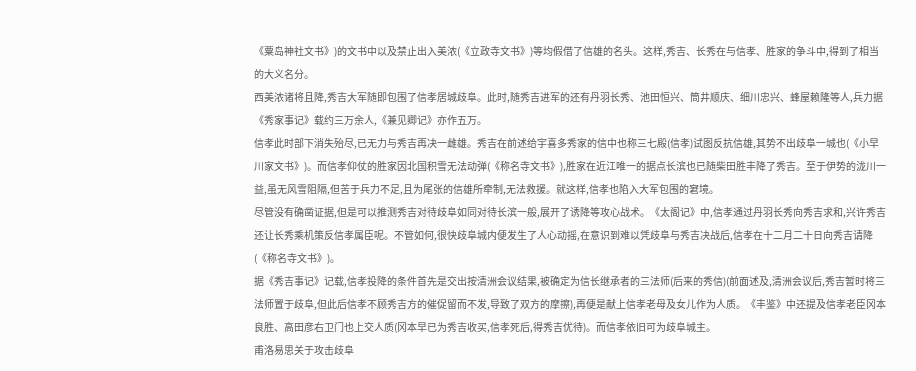《粟岛神社文书》)的文书中以及禁止出入美浓(《立政寺文书》)等均假借了信雄的名头。这样,秀吉、长秀在与信孝、胜家的争斗中,得到了相当的大义名分。
西美浓诸将且降,秀吉大军随即包围了信孝居城歧阜。此时,随秀吉进军的还有丹羽长秀、池田恒兴、筒井顺庆、细川忠兴、蜂屋赖隆等人,兵力据《秀家事记》载约三万余人,《兼见卿记》亦作五万。
信孝此时部下消失殆尽,已无力与秀吉再决一雌雄。秀吉在前述给宇喜多秀家的信中也称三七殿(信孝)试图反抗信雄,其势不出歧阜一城也(《小早川家文书》)。而信孝仰仗的胜家因北国积雪无法动弹(《称名寺文书》),胜家在近江唯一的据点长滨也已随柴田胜丰降了秀吉。至于伊势的泷川一益,虽无风雪阻隔,但苦于兵力不足,且为尾张的信雄所牵制,无法救援。就这样,信孝也陷入大军包围的窘境。
尽管没有确凿证据,但是可以推测秀吉对待歧阜如同对待长滨一般,展开了诱降等攻心战术。《太阁记》中,信孝通过丹羽长秀向秀吉求和,兴许秀吉还让长秀乘机策反信孝属臣呢。不管如何,很快歧阜城内便发生了人心动摇,在意识到难以凭歧阜与秀吉决战后,信孝在十二月二十日向秀吉请降(《称名寺文书》)。
据《秀吉事记》记载,信孝投降的条件首先是交出按清洲会议结果,被确定为信长继承者的三法师(后来的秀信)(前面述及,清洲会议后,秀吉暂时将三法师置于歧阜,但此后信孝不顾秀吉方的催促留而不发,导致了双方的摩擦),再便是献上信孝老母及女儿作为人质。《丰鉴》中还提及信孝老臣冈本良胜、高田彦右卫门也上交人质(冈本早已为秀吉收买,信孝死后,得秀吉优待)。而信孝依旧可为歧阜城主。
甫洛易思关于攻击歧阜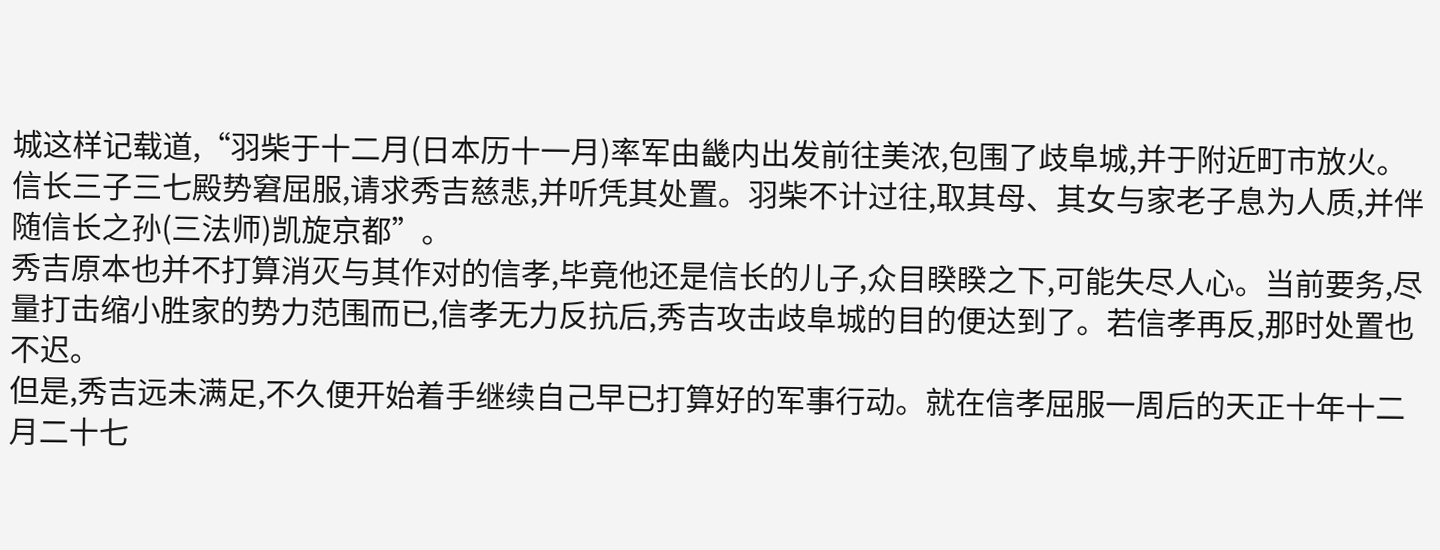城这样记载道,“羽柴于十二月(日本历十一月)率军由畿内出发前往美浓,包围了歧阜城,并于附近町市放火。信长三子三七殿势窘屈服,请求秀吉慈悲,并听凭其处置。羽柴不计过往,取其母、其女与家老子息为人质,并伴随信长之孙(三法师)凯旋京都”。
秀吉原本也并不打算消灭与其作对的信孝,毕竟他还是信长的儿子,众目睽睽之下,可能失尽人心。当前要务,尽量打击缩小胜家的势力范围而已,信孝无力反抗后,秀吉攻击歧阜城的目的便达到了。若信孝再反,那时处置也不迟。
但是,秀吉远未满足,不久便开始着手继续自己早已打算好的军事行动。就在信孝屈服一周后的天正十年十二月二十七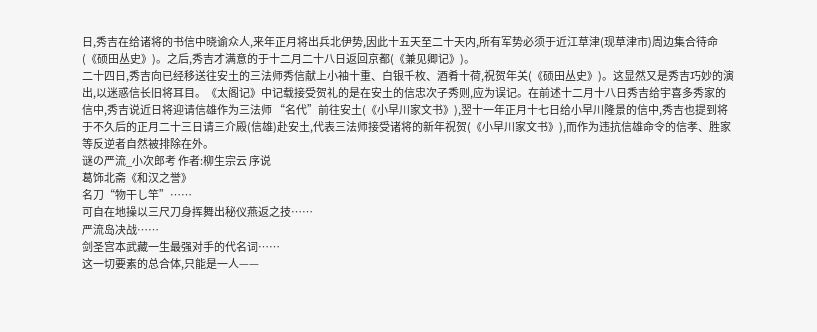日,秀吉在给诸将的书信中晓谕众人,来年正月将出兵北伊势,因此十五天至二十天内,所有军势必须于近江草津(现草津市)周边集合待命(《硕田丛史》)。之后,秀吉才满意的于十二月二十八日返回京都(《兼见卿记》)。
二十四日,秀吉向已经移送往安土的三法师秀信献上小袖十重、白银千枚、酒肴十荷,祝贺年关(《硕田丛史》)。这显然又是秀吉巧妙的演出,以迷惑信长旧将耳目。《太阁记》中记载接受贺礼的是在安土的信忠次子秀则,应为误记。在前述十二月十八日秀吉给宇喜多秀家的信中,秀吉说近日将迎请信雄作为三法师 “名代”前往安土(《小早川家文书》),翌十一年正月十七日给小早川隆景的信中,秀吉也提到将于不久后的正月二十三日请三介殿(信雄)赴安土,代表三法师接受诸将的新年祝贺(《小早川家文书》),而作为违抗信雄命令的信孝、胜家等反逆者自然被排除在外。
谜の严流_小次郎考 作者:柳生宗云 序说
葛饰北斋《和汉之誉》
名刀“物干し竿”……
可自在地操以三尺刀身挥舞出秘仪燕返之技……
严流岛决战……
剑圣宫本武藏一生最强对手的代名词……
这一切要素的总合体,只能是一人——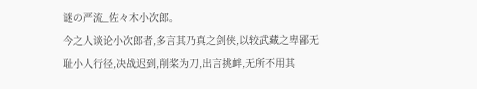谜の严流_佐々木小次郎。
今之人谈论小次郎者,多言其乃真之剑侠,以较武藏之卑鄙无耻小人行径,决战迟到,削桨为刀,出言挑衅,无所不用其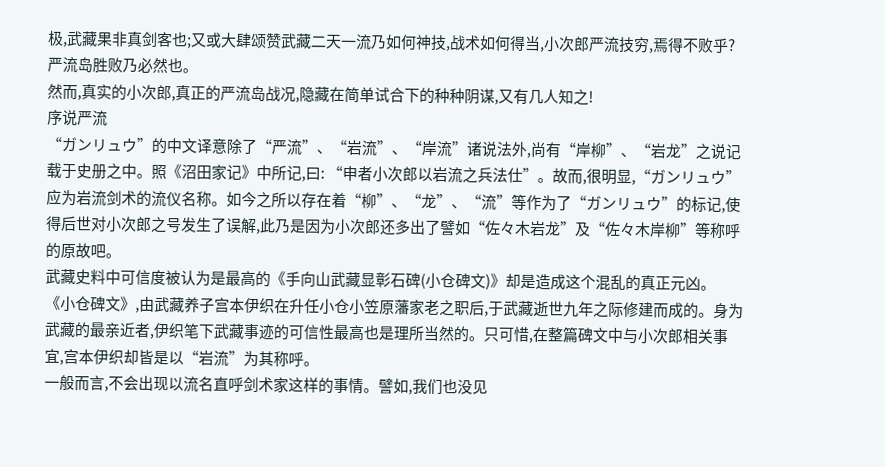极,武藏果非真剑客也;又或大肆颂赞武藏二天一流乃如何神技,战术如何得当,小次郎严流技穷,焉得不败乎?严流岛胜败乃必然也。
然而,真实的小次郎,真正的严流岛战况,隐藏在简单试合下的种种阴谋,又有几人知之!
序说严流
“ガンリュウ”的中文译意除了“严流”、“岩流”、“岸流”诸说法外,尚有“岸柳”、“岩龙”之说记载于史册之中。照《沼田家记》中所记,曰: “申者小次郎以岩流之兵法仕”。故而,很明显,“ガンリュウ”应为岩流剑术的流仪名称。如今之所以存在着“柳”、“龙”、“流”等作为了“ガンリュウ”的标记,使得后世对小次郎之号发生了误解,此乃是因为小次郎还多出了譬如“佐々木岩龙”及“佐々木岸柳”等称呼的原故吧。
武藏史料中可信度被认为是最高的《手向山武藏显彰石碑(小仓碑文)》却是造成这个混乱的真正元凶。《小仓碑文》,由武藏养子宫本伊织在升任小仓小笠原藩家老之职后,于武藏逝世九年之际修建而成的。身为武藏的最亲近者,伊织笔下武藏事迹的可信性最高也是理所当然的。只可惜,在整篇碑文中与小次郎相关事宜,宫本伊织却皆是以“岩流”为其称呼。
一般而言,不会出现以流名直呼剑术家这样的事情。譬如,我们也没见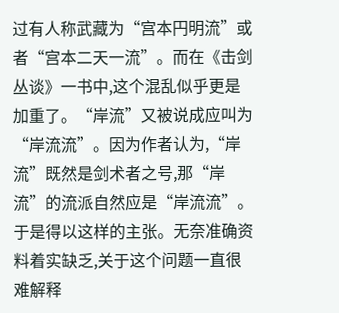过有人称武藏为“宫本円明流”或者“宫本二天一流”。而在《击剑丛谈》一书中,这个混乱似乎更是加重了。“岸流”又被说成应叫为“岸流流”。因为作者认为,“岸流”既然是剑术者之号,那“岸流”的流派自然应是“岸流流”。于是得以这样的主张。无奈准确资料着实缺乏,关于这个问题一直很难解释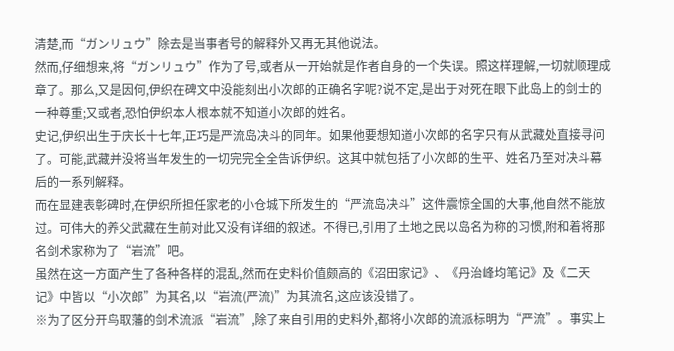清楚,而“ガンリュウ”除去是当事者号的解释外又再无其他说法。
然而,仔细想来,将“ガンリュウ”作为了号,或者从一开始就是作者自身的一个失误。照这样理解,一切就顺理成章了。那么,又是因何,伊织在碑文中没能刻出小次郎的正确名字呢?说不定,是出于对死在眼下此岛上的剑士的一种尊重;又或者,恐怕伊织本人根本就不知道小次郎的姓名。
史记,伊织出生于庆长十七年,正巧是严流岛决斗的同年。如果他要想知道小次郎的名字只有从武藏处直接寻问了。可能,武藏并没将当年发生的一切完完全全告诉伊织。这其中就包括了小次郎的生平、姓名乃至对决斗幕后的一系列解释。
而在显建表彰碑时,在伊织所担任家老的小仓城下所发生的“严流岛决斗”这件震惊全国的大事,他自然不能放过。可伟大的养父武藏在生前对此又没有详细的叙述。不得已,引用了土地之民以岛名为称的习惯,附和着将那名剑术家称为了“岩流”吧。
虽然在这一方面产生了各种各样的混乱,然而在史料价值颇高的《沼田家记》、《丹治峰均笔记》及《二天记》中皆以“小次郎”为其名,以“岩流(严流)”为其流名,这应该没错了。
※为了区分开鸟取藩的剑术流派“岩流”,除了来自引用的史料外,都将小次郎的流派标明为“严流”。事实上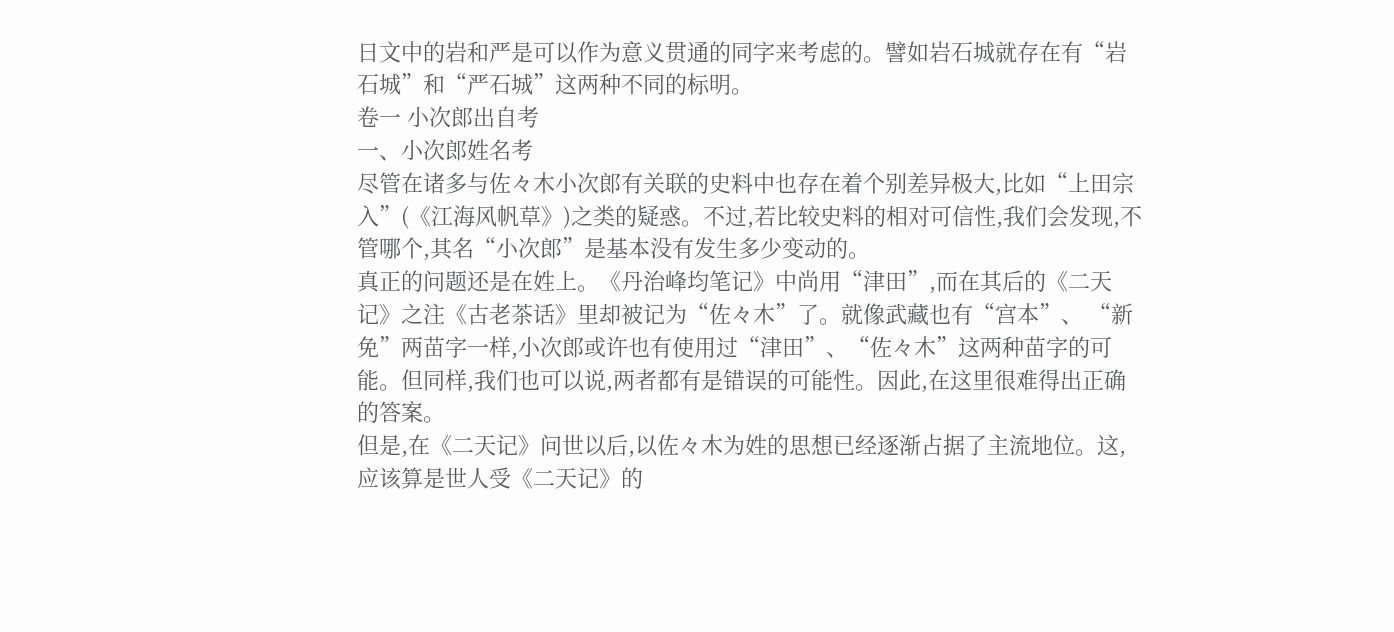日文中的岩和严是可以作为意义贯通的同字来考虑的。譬如岩石城就存在有“岩石城”和“严石城”这两种不同的标明。
卷一 小次郎出自考
一、小次郎姓名考
尽管在诸多与佐々木小次郎有关联的史料中也存在着个别差异极大,比如“上田宗入”(《江海风帆草》)之类的疑惑。不过,若比较史料的相对可信性,我们会发现,不管哪个,其名“小次郎”是基本没有发生多少变动的。
真正的问题还是在姓上。《丹治峰均笔记》中尚用“津田”,而在其后的《二天记》之注《古老茶话》里却被记为“佐々木”了。就像武藏也有“宫本”、 “新免”两苗字一样,小次郎或许也有使用过“津田”、“佐々木”这两种苗字的可能。但同样,我们也可以说,两者都有是错误的可能性。因此,在这里很难得出正确的答案。
但是,在《二天记》问世以后,以佐々木为姓的思想已经逐渐占据了主流地位。这,应该算是世人受《二天记》的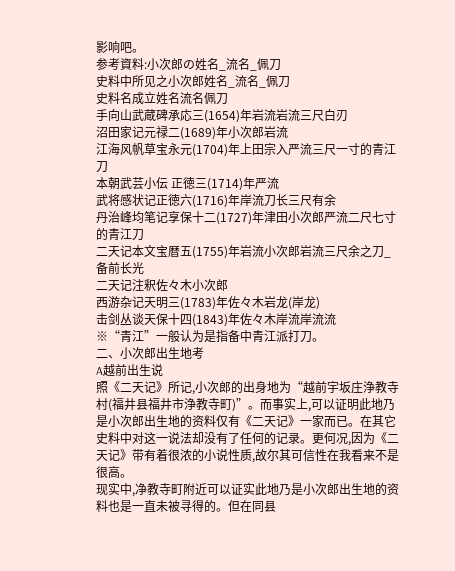影响吧。
参考資料:小次郎の姓名_流名_佩刀
史料中所见之小次郎姓名_流名_佩刀
史料名成立姓名流名佩刀
手向山武蔵碑承応三(1654)年岩流岩流三尺白刃
沼田家记元禄二(1689)年小次郎岩流
江海风帆草宝永元(1704)年上田宗入严流三尺一寸的青江刀
本朝武芸小伝 正徳三(1714)年严流
武将感状记正徳六(1716)年岸流刀长三尺有余
丹治峰均笔记享保十二(1727)年津田小次郎严流二尺七寸的青江刀
二天记本文宝暦五(1755)年岩流小次郎岩流三尺余之刀_备前长光
二天记注釈佐々木小次郎
西游杂记天明三(1783)年佐々木岩龙(岸龙)
击剑丛谈天保十四(1843)年佐々木岸流岸流流
※“青江”一般认为是指备中青江派打刀。
二、小次郎出生地考
A越前出生说
照《二天记》所记,小次郎的出身地为“越前宇坂庄浄教寺村(福井县福井市浄教寺町)”。而事实上,可以证明此地乃是小次郎出生地的资料仅有《二天记》一家而已。在其它史料中对这一说法却没有了任何的记录。更何况,因为《二天记》带有着很浓的小说性质,故尔其可信性在我看来不是很高。
现实中,净教寺町附近可以证实此地乃是小次郎出生地的资料也是一直未被寻得的。但在同县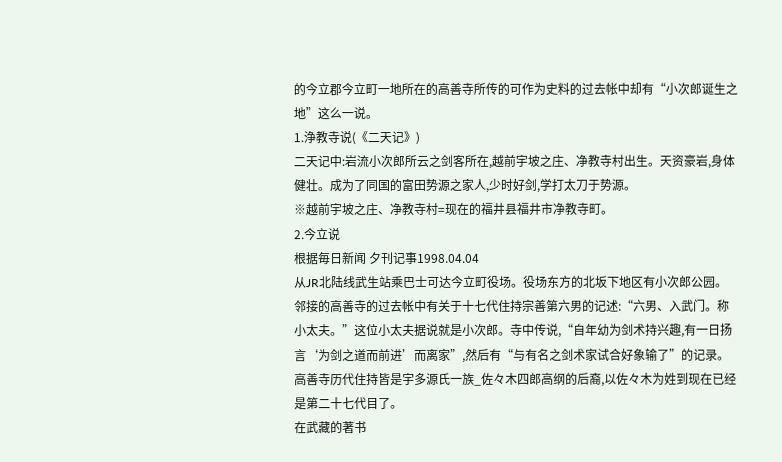的今立郡今立町一地所在的高善寺所传的可作为史料的过去帐中却有“小次郎诞生之地”这么一说。
1.浄教寺说(《二天记》)
二天记中:岩流小次郎所云之剑客所在,越前宇坡之庄、净教寺村出生。天资豪岩,身体健壮。成为了同国的富田势源之家人,少时好剑,学打太刀于势源。
※越前宇坡之庄、净教寺村=现在的福井县福井市净教寺町。
2.今立说
根据毎日新闻 夕刊记事1998.04.04
从JR北陆线武生站乘巴士可达今立町役场。役场东方的北坂下地区有小次郎公园。邻接的高善寺的过去帐中有关于十七代住持宗善第六男的记述:“六男、入武门。称小太夫。”这位小太夫据说就是小次郎。寺中传说,“自年幼为剑术持兴趣,有一日扬言‘为剑之道而前进’而离家”,然后有“与有名之剑术家试合好象输了”的记录。高善寺历代住持皆是宇多源氏一族_佐々木四郎高纲的后裔,以佐々木为姓到现在已经是第二十七代目了。
在武藏的著书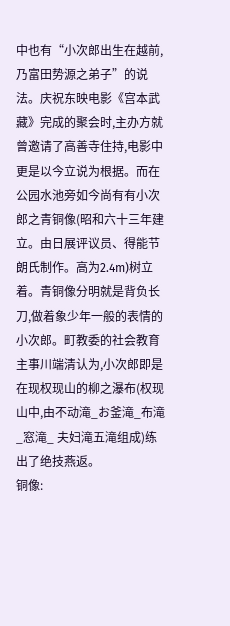中也有“小次郎出生在越前,乃富田势源之弟子”的说法。庆祝东映电影《宫本武藏》完成的聚会时,主办方就曾邀请了高善寺住持,电影中更是以今立说为根据。而在公园水池旁如今尚有有小次郎之青铜像(昭和六十三年建立。由日展评议员、得能节朗氏制作。高为2.4m)树立着。青铜像分明就是背负长刀,做着象少年一般的表情的小次郎。町教委的社会教育主事川端清认为,小次郎即是在现权现山的柳之瀑布(权现山中,由不动滝_お釜滝_布滝_窓滝_ 夫妇滝五滝组成)练出了绝技燕返。
铜像: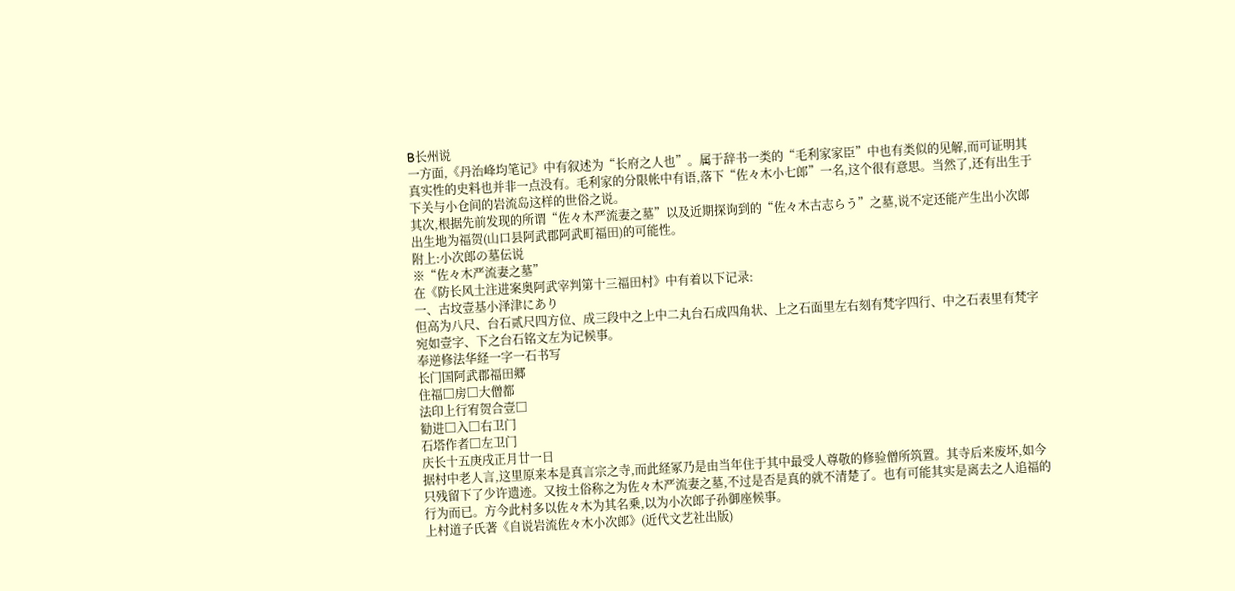B长州说
一方面,《丹治峰均笔记》中有叙述为“长府之人也”。属于辞书一类的“毛利家家臣”中也有类似的见解,而可证明其真实性的史料也并非一点没有。毛利家的分限帐中有语,落下“佐々木小七郎”一名,这个很有意思。当然了,还有出生于下关与小仓间的岩流岛这样的世俗之说。
其次,根据先前发现的所谓“佐々木严流妻之墓”以及近期探询到的“佐々木古志らう”之墓,说不定还能产生出小次郎出生地为福贺(山口县阿武郡阿武町福田)的可能性。
附上:小次郎の墓伝说
※“佐々木严流妻之墓”
在《防长风土注进案奥阿武宰判第十三福田村》中有着以下记录:
一、古坟壹基小泽津にあり
但高为八尺、台石贰尺四方位、成三段中之上中二丸台石成四角状、上之石面里左右刻有梵字四行、中之石表里有梵字宛如壹字、下之台石铭文左为记候事。
奉逆修法华経一字一石书写
长门国阿武郡福田郷
住福□房□大僧都
法印上行宥贺合壹□
勧进□入□右卫门
石塔作者□左卫门
庆长十五庚戌正月廿一日
据村中老人言,这里原来本是真言宗之寺,而此経冢乃是由当年住于其中最受人尊敬的修验僧所筑置。其寺后来废坏,如今只残留下了少许遗迹。又按土俗称之为佐々木严流妻之墓,不过是否是真的就不清楚了。也有可能其实是离去之人追福的行为而已。方今此村多以佐々木为其名乗,以为小次郎子孙御座候事。
上村道子氏著《自说岩流佐々木小次郎》(近代文艺社出版)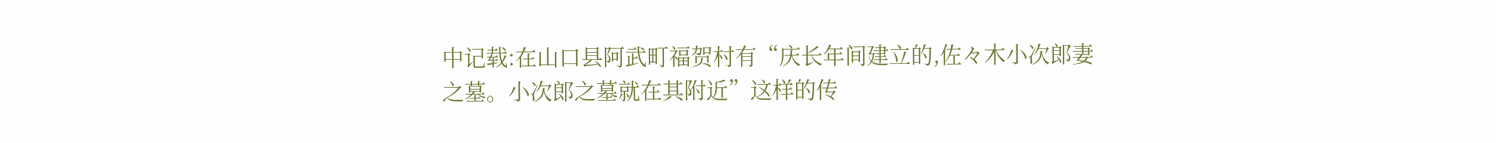中记载:在山口县阿武町福贺村有“庆长年间建立的,佐々木小次郎妻之墓。小次郎之墓就在其附近”这样的传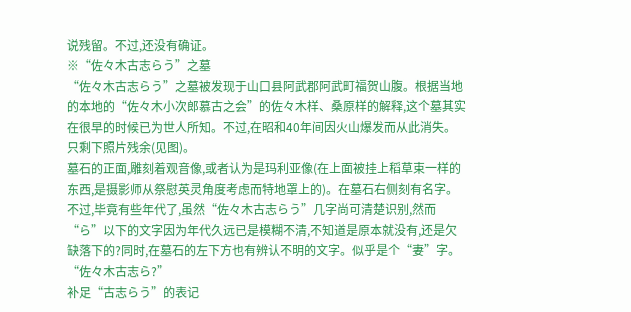说残留。不过,还没有确证。
※“佐々木古志らう”之墓
“佐々木古志らう”之墓被发现于山口县阿武郡阿武町福贺山腹。根据当地的本地的“佐々木小次郎慕古之会”的佐々木样、桑原样的解释,这个墓其实在很早的时候已为世人所知。不过,在昭和40年间因火山爆发而从此消失。只剩下照片残余(见图)。
墓石的正面,雕刻着观音像,或者认为是玛利亚像(在上面被挂上稻草束一样的东西,是摄影师从祭慰英灵角度考虑而特地罩上的)。在墓石右侧刻有名字。不过,毕竟有些年代了,虽然“佐々木古志らう”几字尚可清楚识别,然而“ら”以下的文字因为年代久远已是模糊不清,不知道是原本就没有,还是欠缺落下的?同时,在墓石的左下方也有辨认不明的文字。似乎是个“妻”字。
“佐々木古志ら?”
补足“古志らう”的表记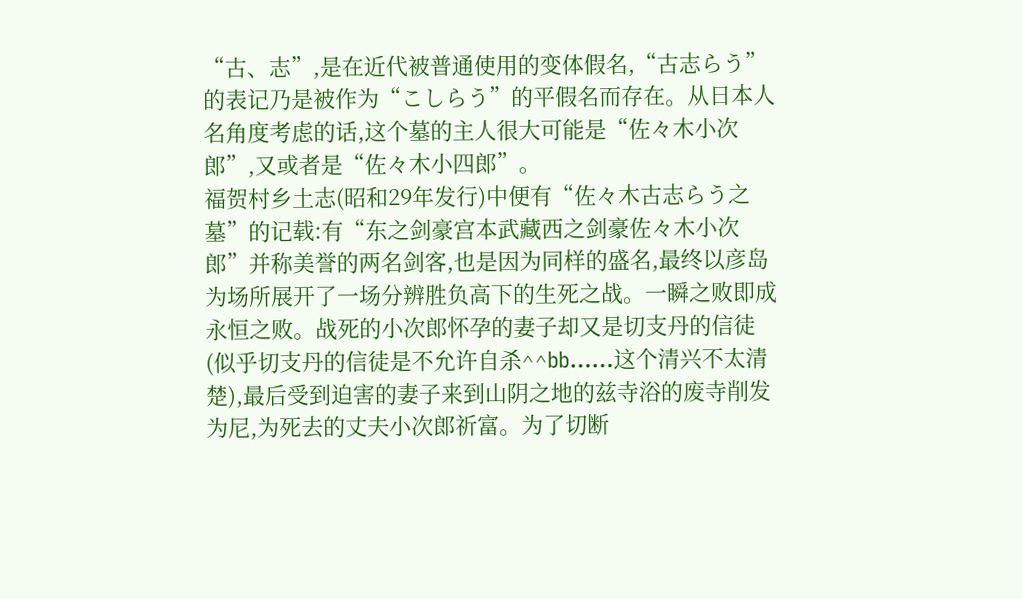“古、志”,是在近代被普通使用的变体假名,“古志らう”的表记乃是被作为“こしらう”的平假名而存在。从日本人名角度考虑的话,这个墓的主人很大可能是“佐々木小次郎”,又或者是“佐々木小四郎”。
福贺村乡土志(昭和29年发行)中便有“佐々木古志らう之墓”的记载:有“东之剑豪宫本武藏西之剑豪佐々木小次郎”并称美誉的两名剑客,也是因为同样的盛名,最终以彦岛为场所展开了一场分辨胜负高下的生死之战。一瞬之败即成永恒之败。战死的小次郎怀孕的妻子却又是切支丹的信徒(似乎切支丹的信徒是不允许自杀^^bb……这个清兴不太清楚),最后受到迫害的妻子来到山阴之地的兹寺浴的废寺削发为尼,为死去的丈夫小次郎祈富。为了切断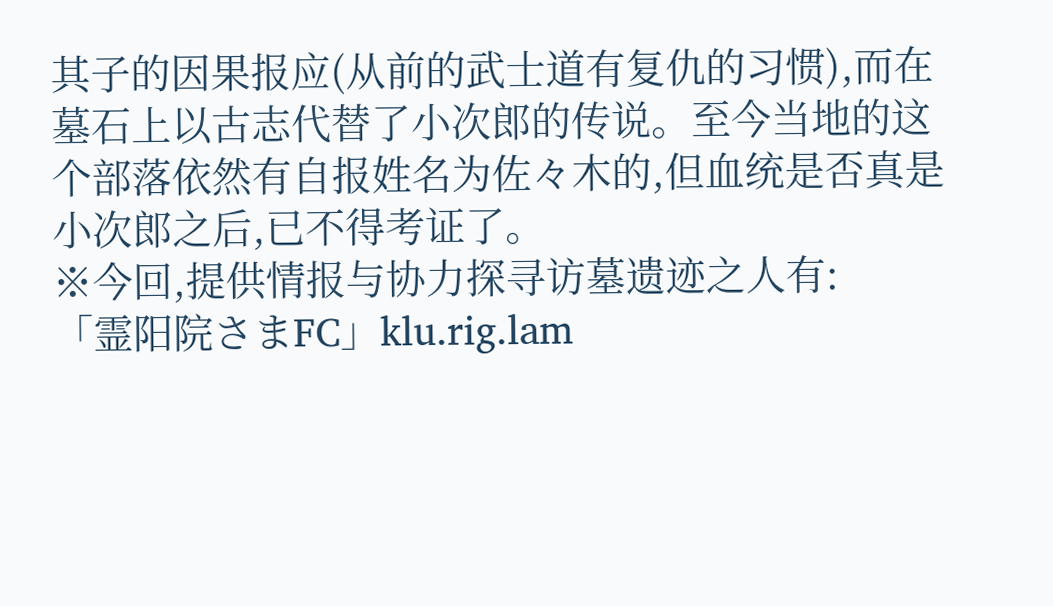其子的因果报应(从前的武士道有复仇的习惯),而在墓石上以古志代替了小次郎的传说。至今当地的这个部落依然有自报姓名为佐々木的,但血统是否真是小次郎之后,已不得考证了。
※今回,提供情报与协力探寻访墓遗迹之人有:
「霊阳院さまFC」klu.rig.lam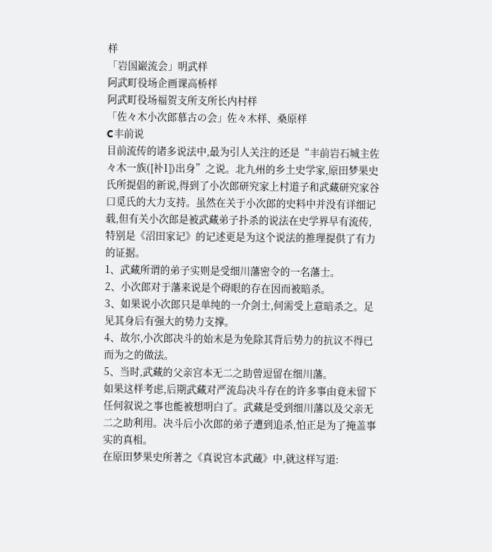样
「岩国巌流会」明武样
阿武町役场企画课高桥样
阿武町役场福贺支所支所长内村样
「佐々木小次郎慕古の会」佐々木样、桑原样
C丰前说
目前流传的诸多说法中,最为引人关注的还是“丰前岩石城主佐々木一族([补1])出身”之说。北九州的乡土史学家,原田梦果史氏所提倡的新说,得到了小次郎研究家上村道子和武藏研究家谷口觅氏的大力支持。虽然在关于小次郎的史料中并没有详细记载,但有关小次郎是被武藏弟子扑杀的说法在史学界早有流传,特别是《沼田家记》的记述更是为这个说法的推理提供了有力的证据。
1、武藏所谓的弟子实则是受细川藩密令的一名藩士。
2、小次郎对于藩来说是个碍眼的存在因而被暗杀。
3、如果说小次郎只是单纯的一介剑士,何需受上意暗杀之。足见其身后有强大的势力支撑。
4、故尔,小次郎决斗的始末是为免除其背后势力的抗议不得已而为之的做法。
5、当时,武藏的父亲宫本无二之助曾逗留在细川藩。
如果这样考虑,后期武藏对严流岛决斗存在的许多事由竟未留下任何叙说之事也能被想明白了。武藏是受到细川藩以及父亲无二之助利用。决斗后小次郎的弟子遭到追杀,怕正是为了掩盖事实的真相。
在原田梦果史所著之《真说宫本武蔵》中,就这样写道: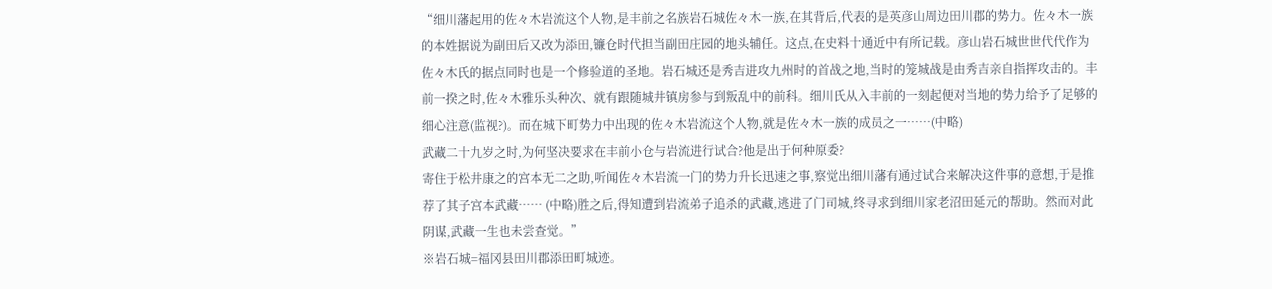“细川藩起用的佐々木岩流这个人物,是丰前之名族岩石城佐々木一族,在其背后,代表的是英彦山周边田川郡的势力。佐々木一族的本姓据说为副田后又改为添田,镰仓时代担当副田庄园的地头辅任。这点,在史料十通近中有所记载。彦山岩石城世世代代作为佐々木氏的据点同时也是一个修验道的圣地。岩石城还是秀吉进攻九州时的首战之地,当时的笼城战是由秀吉亲自指挥攻击的。丰前一揆之时,佐々木雅乐头种次、就有跟随城井镇房参与到叛乱中的前科。细川氏从入丰前的一刻起便对当地的势力给予了足够的细心注意(监视?)。而在城下町势力中出现的佐々木岩流这个人物,就是佐々木一族的成员之一……(中略)
武藏二十九岁之时,为何坚决要求在丰前小仓与岩流进行试合?他是出于何种原委?
寄住于松井康之的宫本无二之助,听闻佐々木岩流一门的势力升长迅速之事,察觉出细川藩有通过试合来解决这件事的意想,于是推荐了其子宫本武藏…… (中略)胜之后,得知遭到岩流弟子追杀的武藏,逃进了门司城,终寻求到细川家老沼田延元的帮助。然而对此阴谋,武藏一生也未尝查觉。”
※岩石城=福冈县田川郡添田町城迹。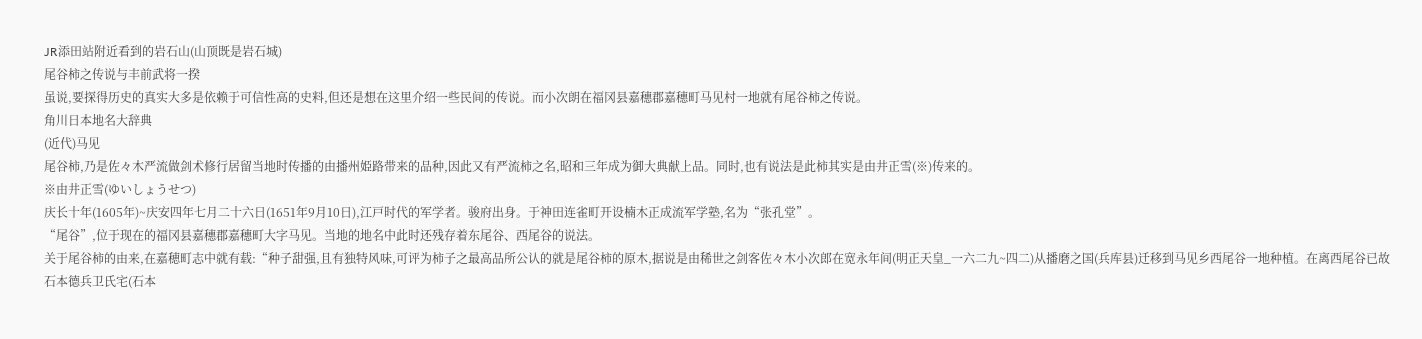JR添田站附近看到的岩石山(山顶既是岩石城)
尾谷柿之传说与丰前武将一揆
虽说,要探得历史的真实大多是依赖于可信性高的史料,但还是想在这里介绍一些民间的传说。而小次朗在福冈县嘉穗郡嘉穗町马见村一地就有尾谷柿之传说。
角川日本地名大辞典
(近代)马见
尾谷柿,乃是佐々木严流做剑术修行居留当地时传播的由播州姫路带来的品种,因此又有严流柿之名,昭和三年成为御大典献上品。同时,也有说法是此柿其实是由井正雪(※)传来的。
※由井正雪(ゆいしょうせつ)
庆长十年(1605年)~庆安四年七月二十六日(1651年9月10日),江戸时代的军学者。骏府出身。于神田连雀町开设楠木正成流军学塾,名为“张孔堂”。
“尾谷”,位于现在的福冈县嘉穗郡嘉穗町大字马见。当地的地名中此时还残存着东尾谷、西尾谷的说法。
关于尾谷柿的由来,在嘉穂町志中就有载:“种子甜强,且有独特风味,可评为柿子之最高品所公认的就是尾谷柿的原木,据说是由稀世之剑客佐々木小次郎在宽永年间(明正天皇_一六二九~四二)从播磨之国(兵库县)迁移到马见乡西尾谷一地种植。在离西尾谷已故石本德兵卫氏宅(石本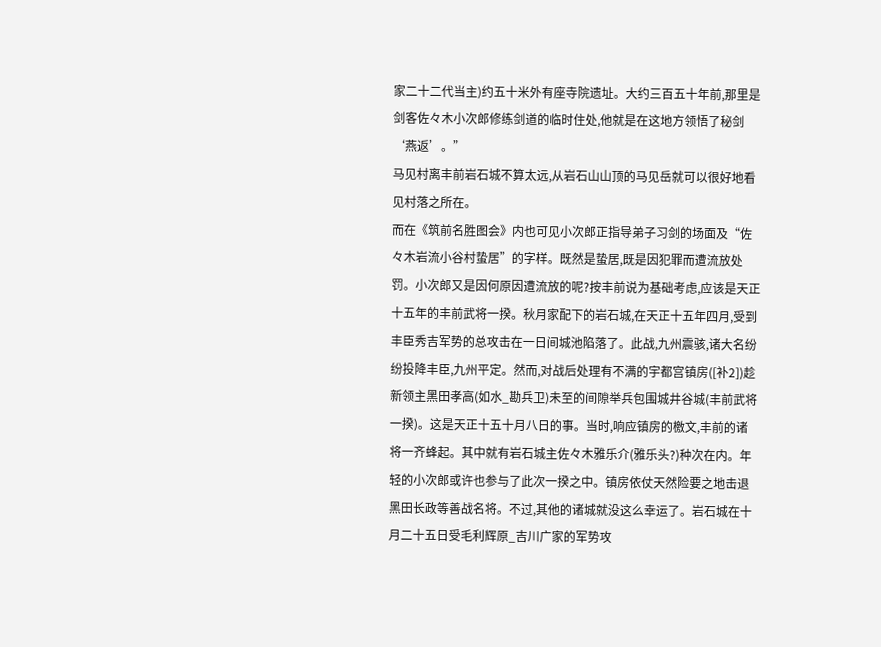家二十二代当主)约五十米外有座寺院遗址。大约三百五十年前,那里是剑客佐々木小次郎修练剑道的临时住处,他就是在这地方领悟了秘剑‘燕返’。”
马见村离丰前岩石城不算太远,从岩石山山顶的马见岳就可以很好地看见村落之所在。
而在《筑前名胜图会》内也可见小次郎正指导弟子习剑的场面及“佐々木岩流小谷村蛰居”的字样。既然是蛰居,既是因犯罪而遭流放处罚。小次郎又是因何原因遭流放的呢?按丰前说为基础考虑,应该是天正十五年的丰前武将一揆。秋月家配下的岩石城,在天正十五年四月,受到丰臣秀吉军势的总攻击在一日间城池陷落了。此战,九州震骇,诸大名纷纷投降丰臣,九州平定。然而,对战后处理有不满的宇都宫镇房([补2])趁新领主黑田孝高(如水_勘兵卫)未至的间隙举兵包围城井谷城(丰前武将一揆)。这是天正十五十月八日的事。当时,响应镇房的檄文,丰前的诸将一齐蜂起。其中就有岩石城主佐々木雅乐介(雅乐头?)种次在内。年轻的小次郎或许也参与了此次一揆之中。镇房依仗天然险要之地击退黑田长政等善战名将。不过,其他的诸城就没这么幸运了。岩石城在十月二十五日受毛利辉原_吉川广家的军势攻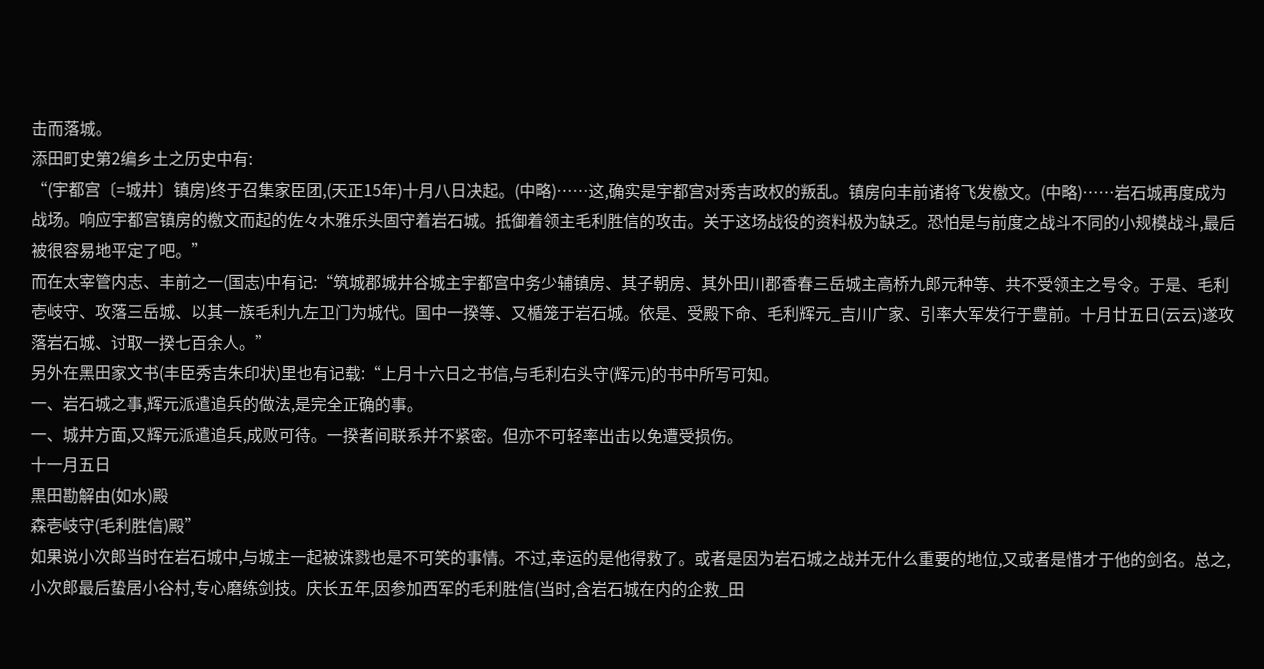击而落城。
添田町史第2编乡土之历史中有:
“(宇都宫〔=城井〕镇房)终于召集家臣团,(天正15年)十月八日决起。(中略)……这,确实是宇都宫对秀吉政权的叛乱。镇房向丰前诸将飞发檄文。(中略)……岩石城再度成为战场。响应宇都宫镇房的檄文而起的佐々木雅乐头固守着岩石城。抵御着领主毛利胜信的攻击。关于这场战役的资料极为缺乏。恐怕是与前度之战斗不同的小规模战斗,最后被很容易地平定了吧。”
而在太宰管内志、丰前之一(国志)中有记:“筑城郡城井谷城主宇都宫中务少辅镇房、其子朝房、其外田川郡香春三岳城主高桥九郎元种等、共不受领主之号令。于是、毛利壱岐守、攻落三岳城、以其一族毛利九左卫门为城代。国中一揆等、又楯笼于岩石城。依是、受殿下命、毛利辉元_吉川广家、引率大军发行于豊前。十月廿五日(云云)遂攻落岩石城、讨取一揆七百余人。”
另外在黑田家文书(丰臣秀吉朱印状)里也有记载:“上月十六日之书信,与毛利右头守(辉元)的书中所写可知。
一、岩石城之事,辉元派遣追兵的做法,是完全正确的事。
一、城井方面,又辉元派遣追兵,成败可待。一揆者间联系并不紧密。但亦不可轻率出击以免遭受损伤。
十一月五日
黒田勘解由(如水)殿
森壱岐守(毛利胜信)殿”
如果说小次郎当时在岩石城中,与城主一起被诛戮也是不可笑的事情。不过,幸运的是他得救了。或者是因为岩石城之战并无什么重要的地位,又或者是惜才于他的剑名。总之,小次郎最后蛰居小谷村,专心磨练剑技。庆长五年,因参加西军的毛利胜信(当时,含岩石城在内的企救_田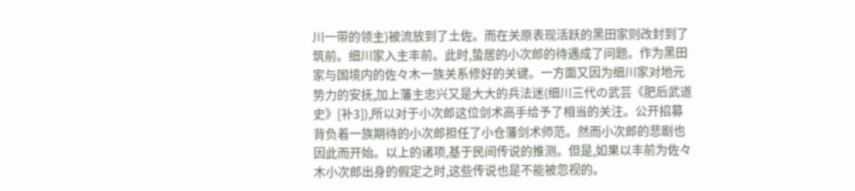川一带的领主)被流放到了土佐。而在关原表现活跃的黑田家则改封到了筑前。细川家入主丰前。此时,蛰居的小次郎的待遇成了问题。作为黑田家与国境内的佐々木一族关系修好的关键。一方面又因为细川家对地元势力的安抚,加上藩主忠兴又是大大的兵法迷(细川三代の武芸《肥后武道史》[补3]),所以对于小次郎这位剑术高手给予了相当的关注。公开招募背负着一族期待的小次郎担任了小仓藩剑术师范。然而小次郎的悲剧也因此而开始。以上的诸项,基于民间传说的推测。但是,如果以丰前为佐々木小次郎出身的假定之时,这些传说也是不能被忽视的。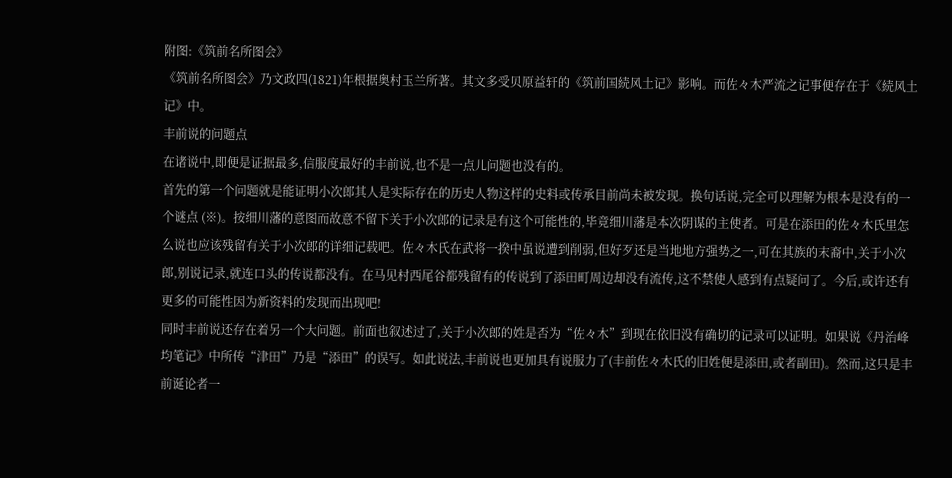附图:《筑前名所图会》
《筑前名所图会》乃文政四(1821)年根据奥村玉兰所著。其文多受贝原益轩的《筑前国続风土记》影响。而佐々木严流之记事便存在于《続风土记》中。
丰前说的问题点
在诸说中,即便是证据最多,信服度最好的丰前说,也不是一点儿问题也没有的。
首先的第一个问题就是能证明小次郎其人是实际存在的历史人物这样的史料或传承目前尚未被发现。换句话说,完全可以理解为根本是没有的一个谜点 (※)。按细川藩的意图而故意不留下关于小次郎的记录是有这个可能性的,毕竟细川藩是本次阴谋的主使者。可是在添田的佐々木氏里怎么说也应该残留有关于小次郎的详细记载吧。佐々木氏在武将一揆中虽说遭到削弱,但好歹还是当地地方强势之一,可在其族的末裔中,关于小次郎,别说记录,就连口头的传说都没有。在马见村西尾谷都残留有的传说到了添田町周边却没有流传,这不禁使人感到有点疑问了。今后,或许还有更多的可能性因为新资料的发现而出现吧!
同时丰前说还存在着另一个大问题。前面也叙述过了,关于小次郎的姓是否为“佐々木”到现在依旧没有确切的记录可以证明。如果说《丹治峰均笔记》中所传“津田”乃是“添田”的误写。如此说法,丰前说也更加具有说服力了(丰前佐々木氏的旧姓便是添田,或者副田)。然而,这只是丰前诞论者一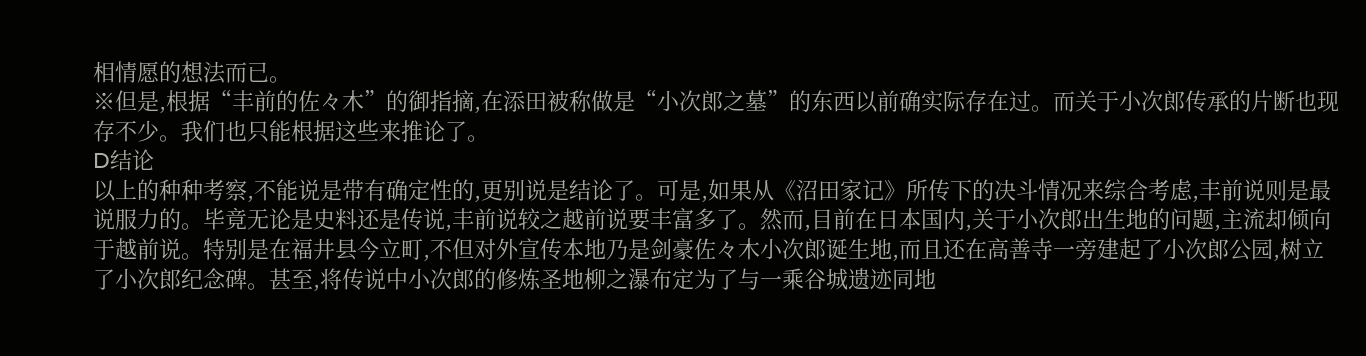相情愿的想法而已。
※但是,根据“丰前的佐々木”的御指摘,在添田被称做是“小次郎之墓”的东西以前确实际存在过。而关于小次郎传承的片断也现存不少。我们也只能根据这些来推论了。
D结论
以上的种种考察,不能说是带有确定性的,更别说是结论了。可是,如果从《沼田家记》所传下的决斗情况来综合考虑,丰前说则是最说服力的。毕竟无论是史料还是传说,丰前说较之越前说要丰富多了。然而,目前在日本国内,关于小次郎出生地的问题,主流却倾向于越前说。特别是在福井县今立町,不但对外宣传本地乃是剑豪佐々木小次郎诞生地,而且还在高善寺一旁建起了小次郎公园,树立了小次郎纪念碑。甚至,将传说中小次郎的修炼圣地柳之瀑布定为了与一乘谷城遗迹同地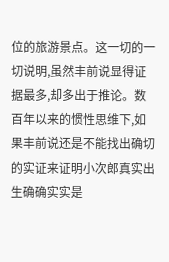位的旅游景点。这一切的一切说明,虽然丰前说显得证据最多,却多出于推论。数百年以来的惯性思维下,如果丰前说还是不能找出确切的实证来证明小次郎真实出生确确实实是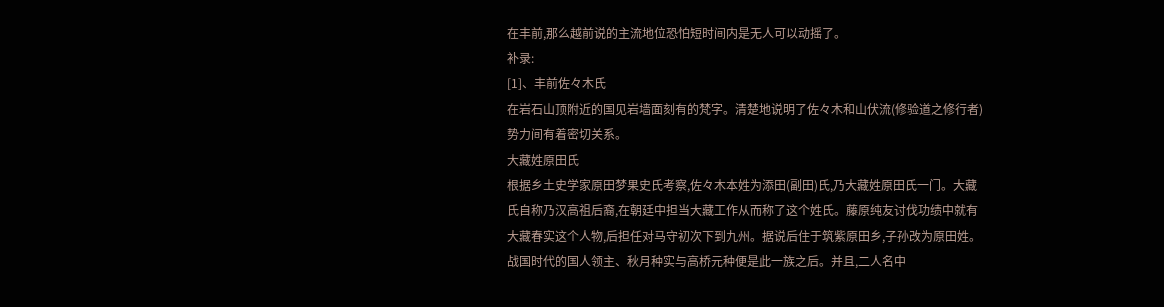在丰前,那么越前说的主流地位恐怕短时间内是无人可以动摇了。
补录:
[1]、丰前佐々木氏
在岩石山顶附近的国见岩墙面刻有的梵字。清楚地说明了佐々木和山伏流(修验道之修行者)势力间有着密切关系。
大藏姓原田氏
根据乡土史学家原田梦果史氏考察,佐々木本姓为添田(副田)氏,乃大藏姓原田氏一门。大藏氏自称乃汉高祖后裔,在朝廷中担当大藏工作从而称了这个姓氏。藤原纯友讨伐功绩中就有大藏春实这个人物,后担任对马守初次下到九州。据说后住于筑紫原田乡,子孙改为原田姓。战国时代的国人领主、秋月种实与高桥元种便是此一族之后。并且,二人名中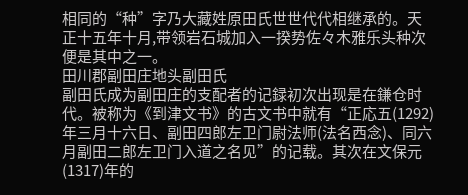相同的“种”字乃大藏姓原田氏世世代代相继承的。天正十五年十月,带领岩石城加入一揆势佐々木雅乐头种次便是其中之一。
田川郡副田庄地头副田氏
副田氏成为副田庄的支配者的记録初次出现是在鎌仓时代。被称为《到津文书》的古文书中就有“正応五(1292)年三月十六日、副田四郎左卫门尉法师(法名西念)、同六月副田二郎左卫门入道之名见”的记载。其次在文保元(1317)年的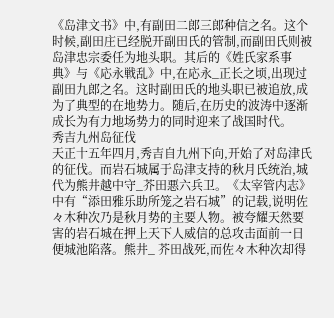《岛津文书》中,有副田二郎三郎种信之名。这个时候,副田庄已经脱开副田氏的管制,而副田氏则被岛津忠宗委任为地头职。其后的《姓氏家系事典》与《応永戦乱》中,在応永_正长之顷,出现过副田九郎之名。这时副田氏的地头职已被追放,成为了典型的在地势力。随后,在历史的波涛中逐渐成长为有力地场势力的同时迎来了战国时代。
秀吉九州岛征伐
天正十五年四月,秀吉自九州下向,开始了对岛津氏的征伐。而岩石城属于岛津支持的秋月氏统治,城代为熊井越中守_芥田悪六兵卫。《太宰管内志》中有“添田雅乐助所笼之岩石城”的记载,说明佐々木种次乃是秋月势的主要人物。被夸耀天然要害的岩石城在押上天下人威信的总攻击面前一日便城池陷落。熊井_ 芥田战死,而佐々木种次却得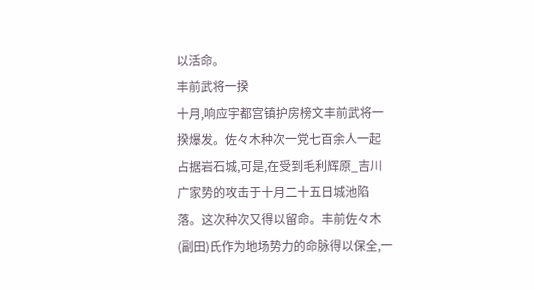以活命。
丰前武将一揆
十月,响应宇都宫镇护房榜文丰前武将一揆爆发。佐々木种次一党七百余人一起占据岩石城,可是,在受到毛利辉原_吉川广家势的攻击于十月二十五日城池陷落。这次种次又得以留命。丰前佐々木(副田)氏作为地场势力的命脉得以保全,一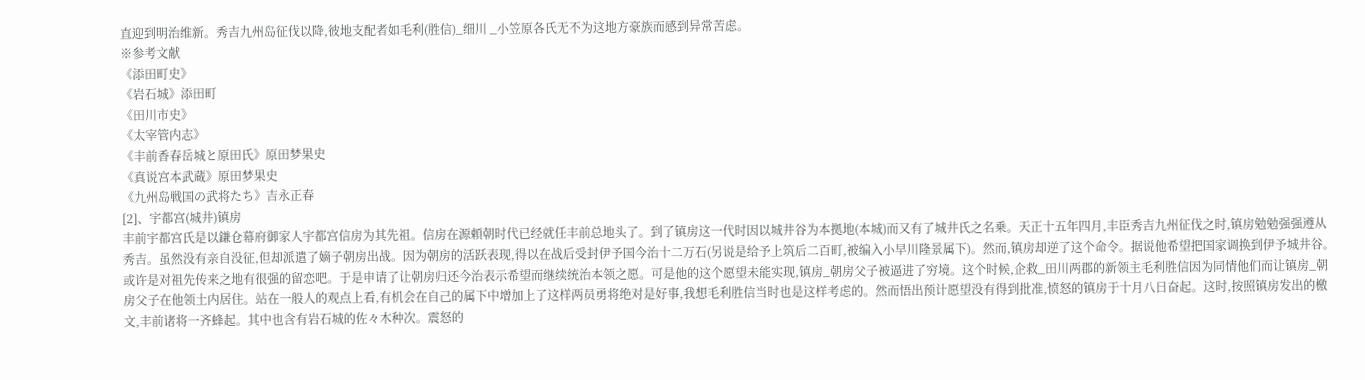直迎到明治维新。秀吉九州岛征伐以降,彼地支配者如毛利(胜信)_细川 _小笠原各氏无不为这地方豪族而感到异常苦虑。
※参考文献
《添田町史》
《岩石城》添田町
《田川市史》
《太宰管内志》
《丰前香春岳城と原田氏》原田梦果史
《真说宫本武蔵》原田梦果史
《九州岛戦国の武将たち》吉永正春
[2]、宇都宫(城井)镇房
丰前宇都宫氏是以鎌仓幕府御家人宇都宫信房为其先祖。信房在源頼朝时代已经就任丰前总地头了。到了镇房这一代时因以城井谷为本拠地(本城)而又有了城井氏之名乗。天正十五年四月,丰臣秀吉九州征伐之时,镇房勉勉强强遵从秀吉。虽然没有亲自没征,但却派遣了嫡子朝房出战。因为朝房的活跃表现,得以在战后受封伊予国今治十二万石(另说是给予上筑后二百町,被编入小早川隆景属下)。然而,镇房却逆了这个命令。据说他希望把国家调换到伊予城井谷。或许是对祖先传来之地有很强的留恋吧。于是申请了让朝房归还今治表示希望而继续统治本领之愿。可是他的这个愿望未能实现,镇房_朝房父子被逼进了穷境。这个时候,企救_田川两郡的新领主毛利胜信因为同情他们而让镇房_朝房父子在他领土内居住。站在一般人的观点上看,有机会在自己的属下中增加上了这样两员勇将绝对是好事,我想毛利胜信当时也是这样考虑的。然而悟出预计愿望没有得到批准,愤怒的镇房于十月八日奋起。这时,按照镇房发出的檄文,丰前诸将一齐蜂起。其中也含有岩石城的佐々木种次。震怒的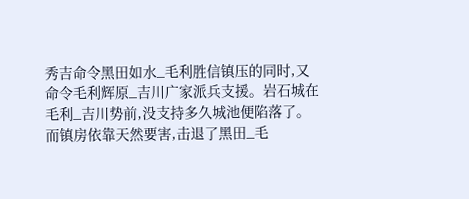秀吉命令黑田如水_毛利胜信镇压的同时,又命令毛利辉原_吉川广家派兵支援。岩石城在毛利_吉川势前,没支持多久城池便陷落了。而镇房依靠天然要害,击退了黑田_毛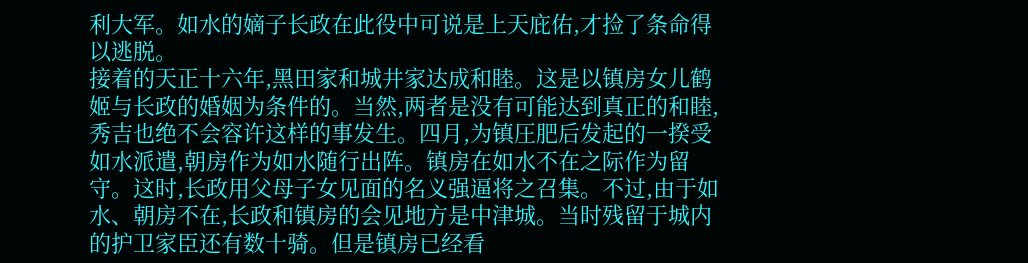利大军。如水的嫡子长政在此役中可说是上天庇佑,才捡了条命得以逃脱。
接着的天正十六年,黑田家和城井家达成和睦。这是以镇房女儿鹤姬与长政的婚姻为条件的。当然,两者是没有可能达到真正的和睦,秀吉也绝不会容许这样的事发生。四月,为镇圧肥后发起的一揆受如水派遣,朝房作为如水随行出阵。镇房在如水不在之际作为留守。这时,长政用父母子女见面的名义强逼将之召集。不过,由于如水、朝房不在,长政和镇房的会见地方是中津城。当时残留于城内的护卫家臣还有数十骑。但是镇房已经看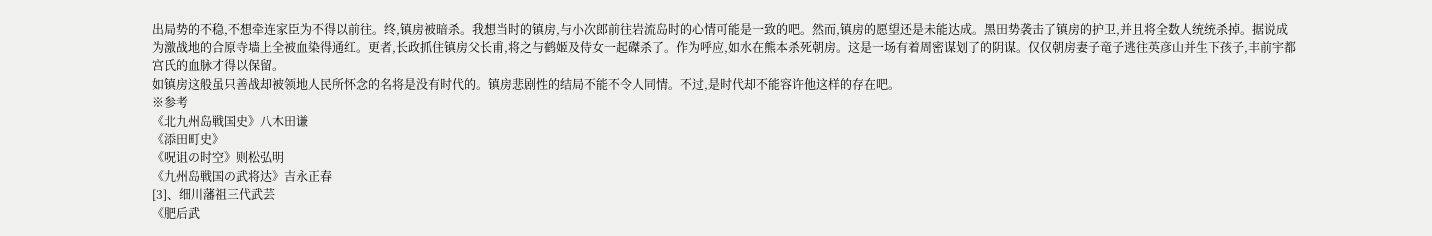出局势的不稳,不想牵连家臣为不得以前往。终,镇房被暗杀。我想当时的镇房,与小次郎前往岩流岛时的心情可能是一致的吧。然而,镇房的愿望还是未能达成。黑田势袭击了镇房的护卫,并且将全数人统统杀掉。据说成为激战地的合原寺墙上全被血染得通红。更者,长政抓住镇房父长甫,将之与鹤姬及侍女一起磔杀了。作为呼应,如水在熊本杀死朝房。这是一场有着周密谋划了的阴谋。仅仅朝房妻子竜子逃往英彦山并生下孩子,丰前宇都宫氏的血脉才得以保留。
如镇房这般虽只善战却被领地人民所怀念的名将是没有时代的。镇房悲剧性的结局不能不令人同情。不过,是时代却不能容许他这样的存在吧。
※参考
《北九州岛戦国史》八木田谦
《添田町史》
《呪诅の时空》则松弘明
《九州岛戦国の武将达》吉永正春
[3]、细川藩祖三代武芸
《肥后武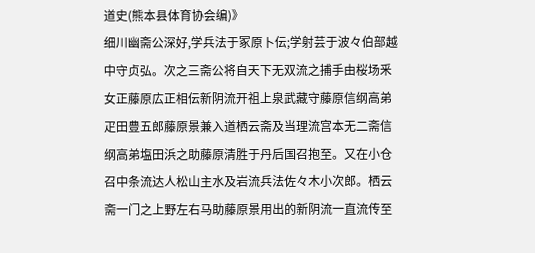道史(熊本县体育协会编)》
细川幽斋公深好,学兵法于冢原卜伝;学射芸于波々伯部越中守贞弘。次之三斋公将自天下无双流之捕手由桜场釆女正藤原広正相伝新阴流开祖上泉武藏守藤原信纲高弟疋田豊五郎藤原景兼入道栖云斋及当理流宫本无二斋信纲高弟塩田浜之助藤原清胜于丹后国召抱至。又在小仓召中条流达人松山主水及岩流兵法佐々木小次郎。栖云斋一门之上野左右马助藤原景用出的新阴流一直流传至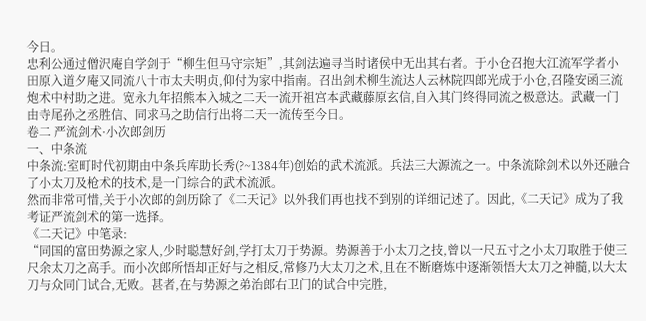今日。
忠利公通过僧沢庵自学剑于“柳生但马守宗矩”,其剑法遍寻当时诸侯中无出其右者。于小仓召抱大江流军学者小田原入道夕庵又同流八十市太夫明贞,仰付为家中指南。召出剑术柳生流达人云林院四郎光成于小仓,召隆安函三流炮术中村助之进。宽永九年招熊本入城之二天一流开祖宫本武藏藤原玄信,自入其门终得同流之极意达。武藏一门由寺尾孙之丞胜信、同求马之助信行出将二天一流传至今日。
卷二 严流剑术·小次郎剑历
一、中条流
中条流:室町时代初期由中条兵库助长秀(?~1384年)创始的武术流派。兵法三大源流之一。中条流除剑术以外还融合了小太刀及枪术的技术,是一门综合的武术流派。
然而非常可惜,关于小次郎的剑历除了《二天记》以外我们再也找不到别的详细记述了。因此,《二天记》成为了我考证严流剑术的第一选择。
《二天记》中笔录:
“同国的富田势源之家人,少时聪慧好剑,学打太刀于势源。势源善于小太刀之技,曾以一尺五寸之小太刀取胜于使三尺余太刀之高手。而小次郎所悟却正好与之相反,常修乃大太刀之术,且在不断磨炼中逐渐领悟大太刀之神髓,以大太刀与众同门试合,无败。甚者,在与势源之弟治郎右卫门的试合中完胜,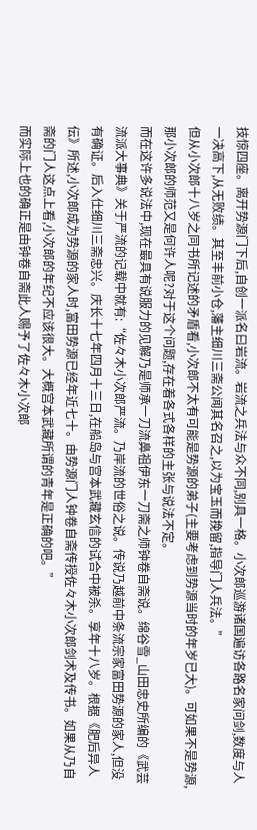技惊四座。离开势源门下后,自创一派名曰岩流。岩流之兵法与众不同,别具一格。小次郎巡游诸国遍访各路名家问剑,数度与人一决高下,从无败绩。其至丰前小仓,藩主细川三斋公闻其名召之,以为宝玉而挽留,指导门人兵法。”
但从小次郎十八岁之同书所记述的矛盾看,小次郎不太有可能是势源的弟子(主要考虑到势源当时的年岁已大)。可如果不是势源,那小次郎的师范又是何许人呢?对于这个问题,存在着各式各样的主张与说法不定。
而在这许多说法中,现在最具有说服力的见解乃是师承一刀流鼻祖伊东一刀斋之师钟卷自斋说。绵谷雪_山田忠史所编的《武芸流派大事典》关于严流的记载中就有:“佐々木小次郎严流。乃岸流的世俗之说。传说乃越前中条流宗家富田势源的家人,但没有确证。后入仕细川三斋忠兴。庆长十七年四月十三日,在船岛与宫本武藏玄信的试合中被杀。享年十八岁。根据《肥后异人伝》所述,小次郎成为势源的家人时,富田势源已经年近七十。由势源门人钟卷自斋传授佐々木小次郎剑术及传书。如果从乃自斋的门人这点上看,小次郎的年纪不应该很大。大概宫本武藏所谓的青年是正确的吧。”
而实际上也的确正是由钟卷自斋此人赐予了佐々木小次郎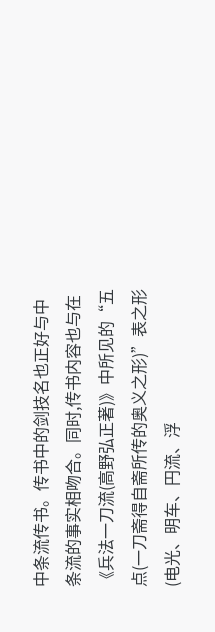中条流传书。传书中的剑技名也正好与中条流的事实相吻合。同时,传书内容也与在《兵法一刀流(高野弘正著)》中所见的“五点(一刀斋得自斋所传的奥义之形)”表之形(电光、明车、円流、浮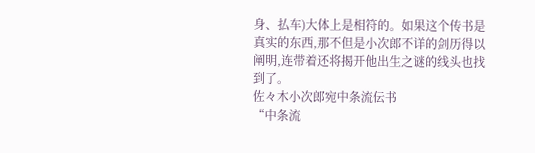身、払车)大体上是相符的。如果这个传书是真实的东西,那不但是小次郎不详的剑历得以阐明,连带着还将揭开他出生之谜的线头也找到了。
佐々木小次郎宛中条流伝书
“中条流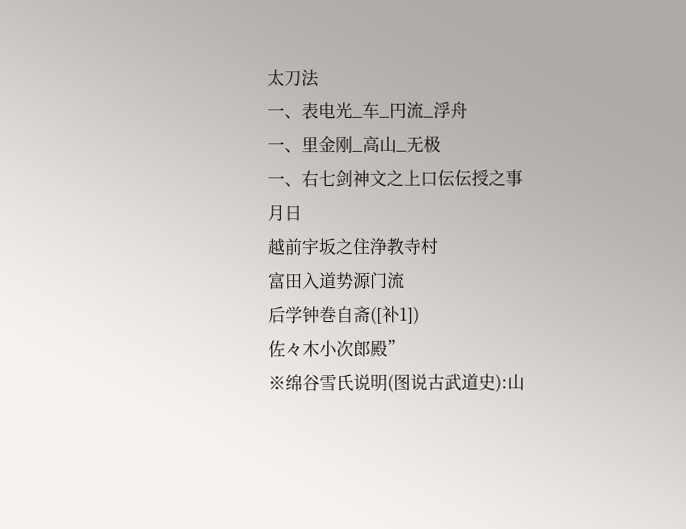太刀法
一、表电光_车_円流_浮舟
一、里金刚_高山_无极
一、右七剑神文之上口伝伝授之事
月日
越前宇坂之住浄教寺村
富田入道势源门流
后学钟巻自斋([补1])
佐々木小次郎殿”
※绵谷雪氏说明(图说古武道史):山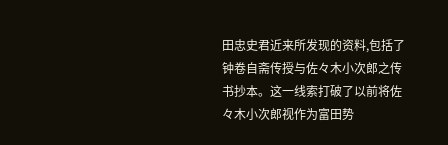田忠史君近来所发现的资料,包括了钟卷自斋传授与佐々木小次郎之传书抄本。这一线索打破了以前将佐々木小次郎视作为富田势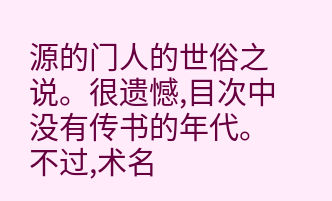源的门人的世俗之说。很遗憾,目次中没有传书的年代。不过,术名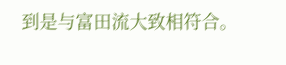到是与富田流大致相符合。